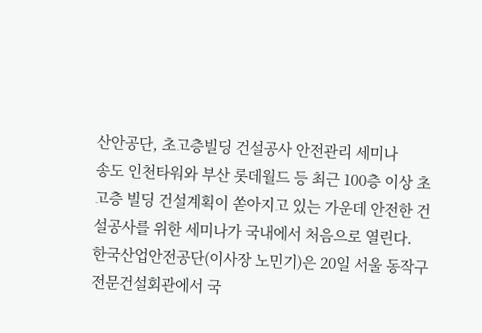산안공단, 초고층빌딩 건설공사 안전관리 세미나
송도 인천타워와 부산 롯데월드 등 최근 100층 이상 초고층 빌딩 건설계획이 쏟아지고 있는 가운데 안전한 건설공사를 위한 세미나가 국내에서 처음으로 열린다.
한국산업안전공단(이사장 노민기)은 20일 서울 동작구 전문건설회관에서 국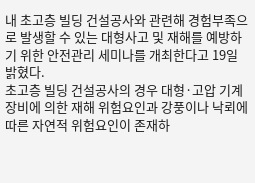내 초고층 빌딩 건설공사와 관련해 경험부족으로 발생할 수 있는 대형사고 및 재해를 예방하기 위한 안전관리 세미나를 개최한다고 19일 밝혔다.
초고층 빌딩 건설공사의 경우 대형·고압 기계장비에 의한 재해 위험요인과 강풍이나 낙뢰에 따른 자연적 위험요인이 존재하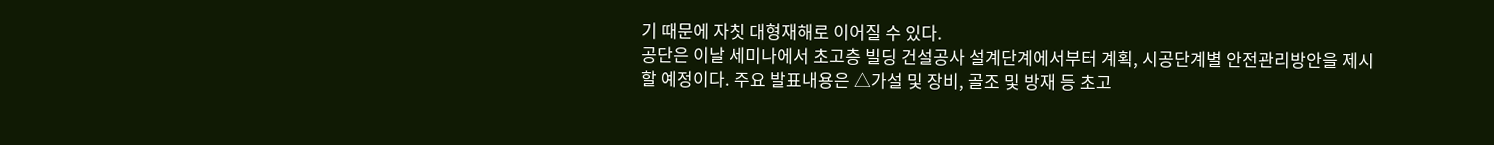기 때문에 자칫 대형재해로 이어질 수 있다.
공단은 이날 세미나에서 초고층 빌딩 건설공사 설계단계에서부터 계획, 시공단계별 안전관리방안을 제시할 예정이다. 주요 발표내용은 △가설 및 장비, 골조 및 방재 등 초고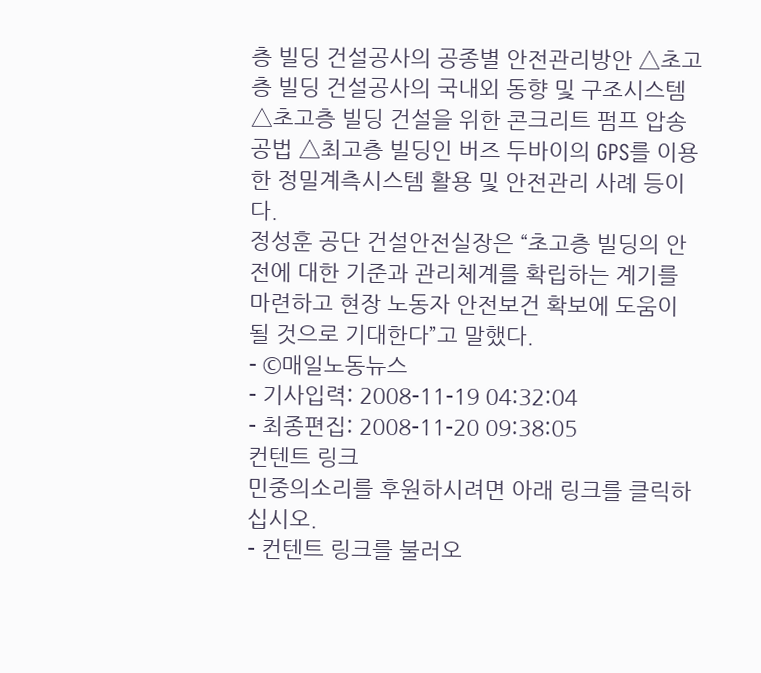층 빌딩 건설공사의 공종별 안전관리방안 △초고층 빌딩 건설공사의 국내외 동향 및 구조시스템 △초고층 빌딩 건설을 위한 콘크리트 펌프 압송공법 △최고층 빌딩인 버즈 두바이의 GPS를 이용한 정밀계측시스템 활용 및 안전관리 사례 등이다.
정성훈 공단 건설안전실장은 “초고층 빌딩의 안전에 대한 기준과 관리체계를 확립하는 계기를 마련하고 현장 노동자 안전보건 확보에 도움이 될 것으로 기대한다”고 말했다.
- ©매일노동뉴스
- 기사입력: 2008-11-19 04:32:04
- 최종편집: 2008-11-20 09:38:05
컨텐트 링크
민중의소리를 후원하시려면 아래 링크를 클릭하십시오.
- 컨텐트 링크를 불러오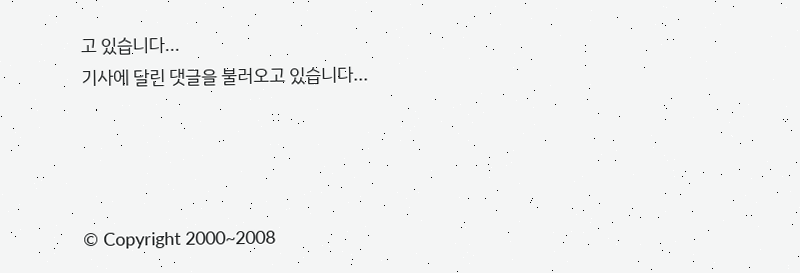고 있습니다...
기사에 달린 댓글을 불러오고 있습니다...




© Copyright 2000~2008